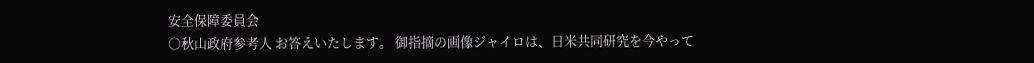安全保障委員会
○秋山政府参考人 お答えいたします。 御指摘の画像ジャイロは、日米共同研究を今やって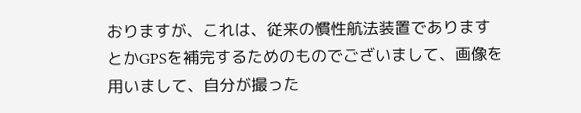おりますが、これは、従来の慣性航法装置でありますとかGPSを補完するためのものでございまして、画像を用いまして、自分が撮った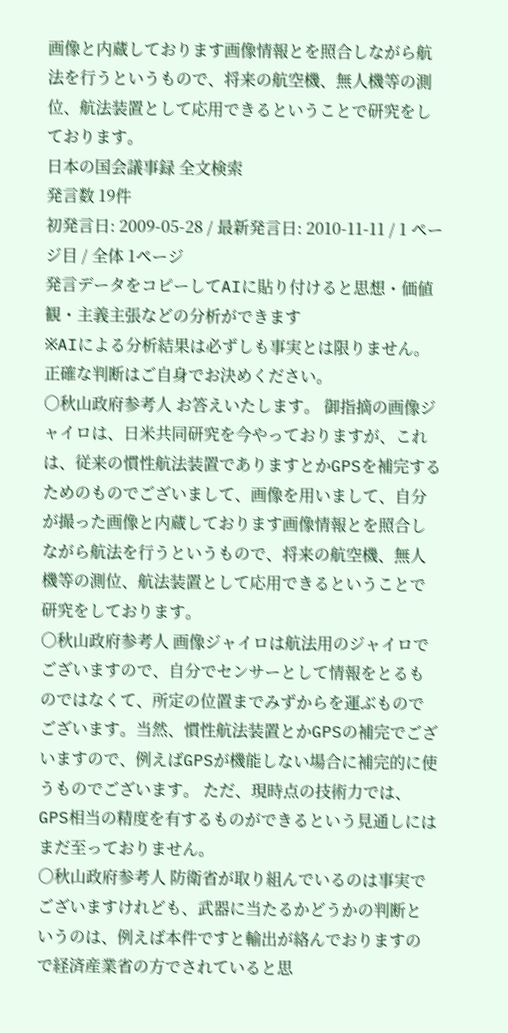画像と内蔵しております画像情報とを照合しながら航法を行うというもので、将来の航空機、無人機等の測位、航法装置として応用できるということで研究をしております。
日本の国会議事録 全文検索
発言数 19件
初発言日: 2009-05-28 / 最新発言日: 2010-11-11 / 1 ページ目 / 全体 1ページ
発言データをコピーしてAIに貼り付けると思想・価値観・主義主張などの分析ができます
※AIによる分析結果は必ずしも事実とは限りません。正確な判断はご自身でお決めください。
○秋山政府参考人 お答えいたします。 御指摘の画像ジャイロは、日米共同研究を今やっておりますが、これは、従来の慣性航法装置でありますとかGPSを補完するためのものでございまして、画像を用いまして、自分が撮った画像と内蔵しております画像情報とを照合しながら航法を行うというもので、将来の航空機、無人機等の測位、航法装置として応用できるということで研究をしております。
○秋山政府参考人 画像ジャイロは航法用のジャイロでございますので、自分でセンサーとして情報をとるものではなくて、所定の位置までみずからを運ぶものでございます。当然、慣性航法装置とかGPSの補完でございますので、例えばGPSが機能しない場合に補完的に使うものでございます。 ただ、現時点の技術力では、GPS相当の精度を有するものができるという見通しにはまだ至っておりません。
○秋山政府参考人 防衛省が取り組んでいるのは事実でございますけれども、武器に当たるかどうかの判断というのは、例えば本件ですと輸出が絡んでおりますので経済産業省の方でされていると思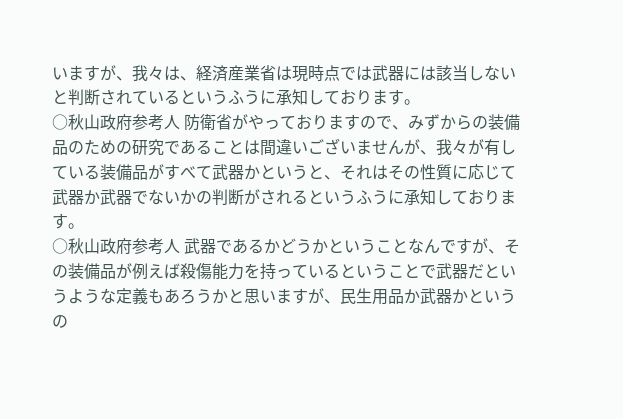いますが、我々は、経済産業省は現時点では武器には該当しないと判断されているというふうに承知しております。
○秋山政府参考人 防衛省がやっておりますので、みずからの装備品のための研究であることは間違いございませんが、我々が有している装備品がすべて武器かというと、それはその性質に応じて武器か武器でないかの判断がされるというふうに承知しております。
○秋山政府参考人 武器であるかどうかということなんですが、その装備品が例えば殺傷能力を持っているということで武器だというような定義もあろうかと思いますが、民生用品か武器かというの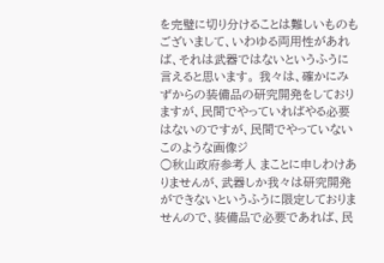を完璧に切り分けることは難しいものもございまして、いわゆる両用性があれば、それは武器ではないというふうに言えると思います。 我々は、確かにみずからの装備品の研究開発をしておりますが、民間でやっていればやる必要はないのですが、民間でやっていないこのような画像ジ
○秋山政府参考人 まことに申しわけありませんが、武器しか我々は研究開発ができないというふうに限定しておりませんので、装備品で必要であれば、民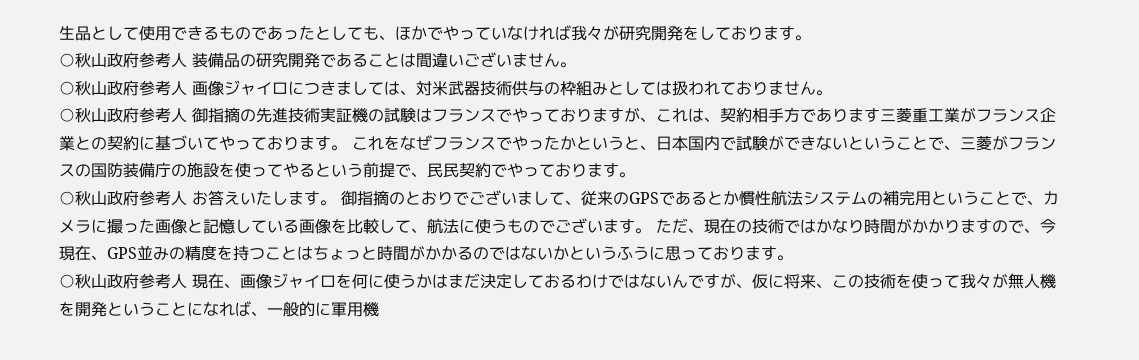生品として使用できるものであったとしても、ほかでやっていなければ我々が研究開発をしております。
○秋山政府参考人 装備品の研究開発であることは間違いございません。
○秋山政府参考人 画像ジャイロにつきましては、対米武器技術供与の枠組みとしては扱われておりません。
○秋山政府参考人 御指摘の先進技術実証機の試験はフランスでやっておりますが、これは、契約相手方であります三菱重工業がフランス企業との契約に基づいてやっております。 これをなぜフランスでやったかというと、日本国内で試験ができないということで、三菱がフランスの国防装備庁の施設を使ってやるという前提で、民民契約でやっております。
○秋山政府参考人 お答えいたします。 御指摘のとおりでございまして、従来のGPSであるとか慣性航法システムの補完用ということで、カメラに撮った画像と記憶している画像を比較して、航法に使うものでございます。 ただ、現在の技術ではかなり時間がかかりますので、今現在、GPS並みの精度を持つことはちょっと時間がかかるのではないかというふうに思っております。
○秋山政府参考人 現在、画像ジャイロを何に使うかはまだ決定しておるわけではないんですが、仮に将来、この技術を使って我々が無人機を開発ということになれば、一般的に軍用機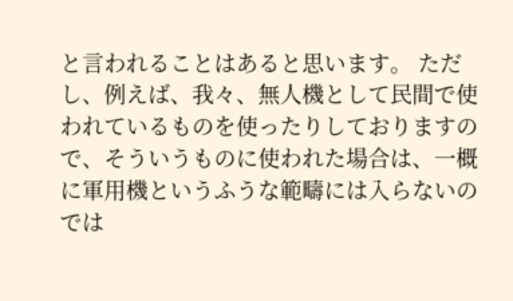と言われることはあると思います。 ただし、例えば、我々、無人機として民間で使われているものを使ったりしておりますので、そういうものに使われた場合は、一概に軍用機というふうな範疇には入らないのでは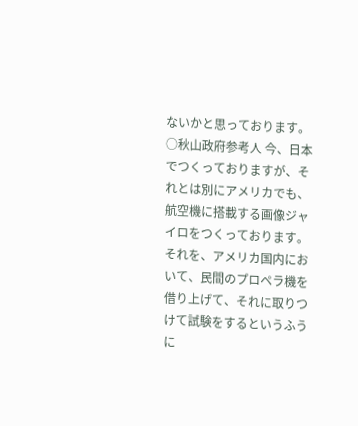ないかと思っております。
○秋山政府参考人 今、日本でつくっておりますが、それとは別にアメリカでも、航空機に搭載する画像ジャイロをつくっております。それを、アメリカ国内において、民間のプロペラ機を借り上げて、それに取りつけて試験をするというふうに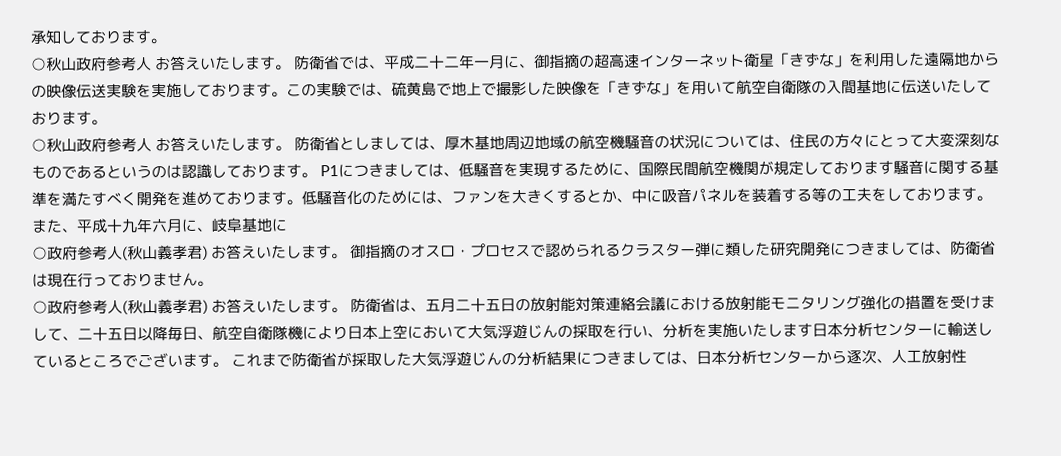承知しております。
○秋山政府参考人 お答えいたします。 防衛省では、平成二十二年一月に、御指摘の超高速インターネット衛星「きずな」を利用した遠隔地からの映像伝送実験を実施しております。この実験では、硫黄島で地上で撮影した映像を「きずな」を用いて航空自衛隊の入間基地に伝送いたしております。
○秋山政府参考人 お答えいたします。 防衛省としましては、厚木基地周辺地域の航空機騒音の状況については、住民の方々にとって大変深刻なものであるというのは認識しております。 P1につきましては、低騒音を実現するために、国際民間航空機関が規定しております騒音に関する基準を満たすべく開発を進めております。低騒音化のためには、ファンを大きくするとか、中に吸音パネルを装着する等の工夫をしております。 また、平成十九年六月に、岐阜基地に
○政府参考人(秋山義孝君) お答えいたします。 御指摘のオスロ・プロセスで認められるクラスター弾に類した研究開発につきましては、防衛省は現在行っておりません。
○政府参考人(秋山義孝君) お答えいたします。 防衛省は、五月二十五日の放射能対策連絡会議における放射能モニタリング強化の措置を受けまして、二十五日以降毎日、航空自衛隊機により日本上空において大気浮遊じんの採取を行い、分析を実施いたします日本分析センターに輸送しているところでございます。 これまで防衛省が採取した大気浮遊じんの分析結果につきましては、日本分析センターから逐次、人工放射性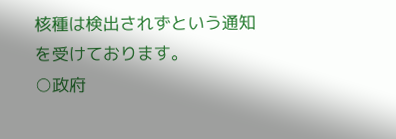核種は検出されずという通知を受けております。
○政府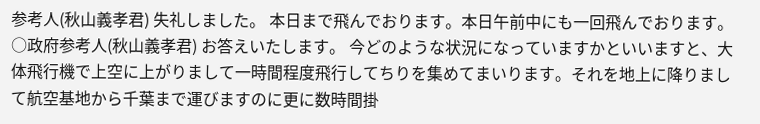参考人(秋山義孝君) 失礼しました。 本日まで飛んでおります。本日午前中にも一回飛んでおります。
○政府参考人(秋山義孝君) お答えいたします。 今どのような状況になっていますかといいますと、大体飛行機で上空に上がりまして一時間程度飛行してちりを集めてまいります。それを地上に降りまして航空基地から千葉まで運びますのに更に数時間掛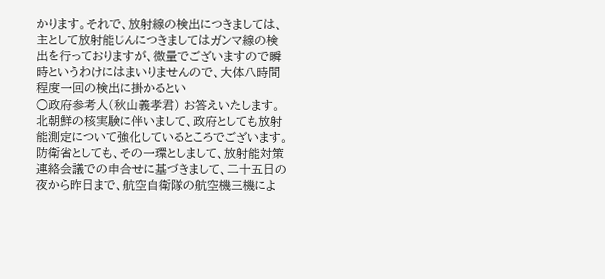かります。それで、放射線の検出につきましては、主として放射能じんにつきましてはガンマ線の検出を行っておりますが、微量でございますので瞬時というわけにはまいりませんので、大体八時間程度一回の検出に掛かるとい
○政府参考人(秋山義孝君) お答えいたします。 北朝鮮の核実験に伴いまして、政府としても放射能測定について強化しているところでございます。防衛省としても、その一環としまして、放射能対策連絡会議での申合せに基づきまして、二十五日の夜から昨日まで、航空自衛隊の航空機三機によ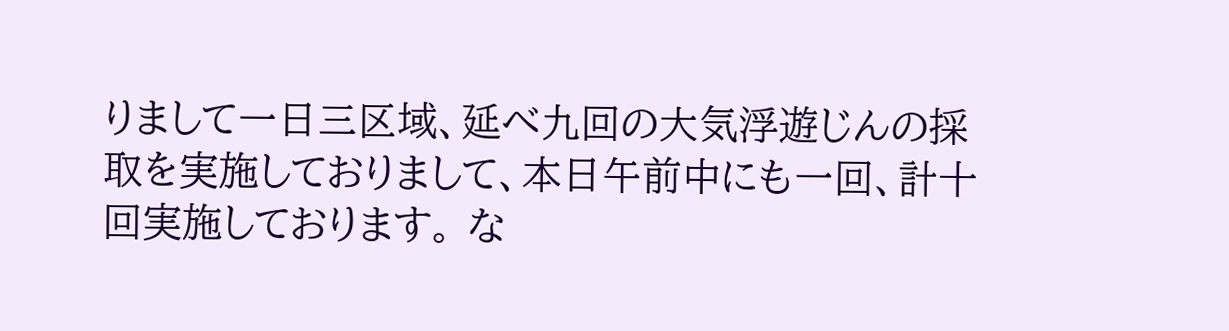りまして一日三区域、延べ九回の大気浮遊じんの採取を実施しておりまして、本日午前中にも一回、計十回実施しております。 な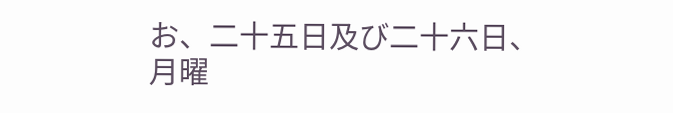お、二十五日及び二十六日、月曜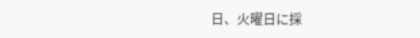日、火曜日に採